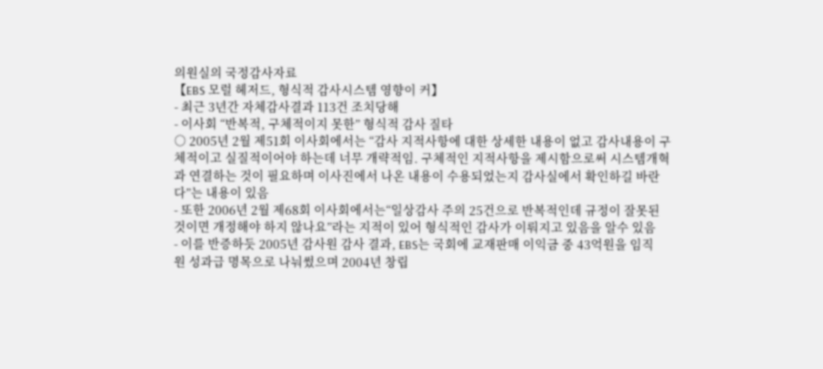의원실의 국정감사자료
【EBS 모럴 헤저드, 형식적 감사시스템 영향이 커】
- 최근 3년간 자체감사결과 113건 조치당해
- 이사회 “반복적, 구체적이지 못한” 형식적 감사 질타
○ 2005년 2월 제51회 이사회에서는 “감사 지적사항에 대한 상세한 내용이 없고 감사내용이 구
체적이고 실질적이어야 하는데 너무 개략적임. 구체적인 지적사항을 제시함으로써 시스템개혁
과 연결하는 것이 필요하며 이사진에서 나온 내용이 수용되었는지 감사실에서 확인하길 바란
다”는 내용이 있음
- 또한 2006년 2월 제68회 이사회에서는“일상감사 주의 25건으로 반복적인데 규정이 잘못된
것이면 개정해야 하지 않나요”라는 지적이 있어 형식적인 감사가 이뤄지고 있음을 알수 있음
- 이를 반증하듯 2005년 감사원 감사 결과, EBS는 국회에 교재판매 이익금 중 43억원을 임직
원 성과급 명목으로 나눠썼으며 2004년 창립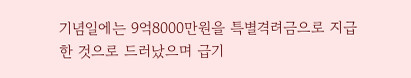기념일에는 9억8000만원을 특별격려금으로 지급
한 것으로 드러났으며 급기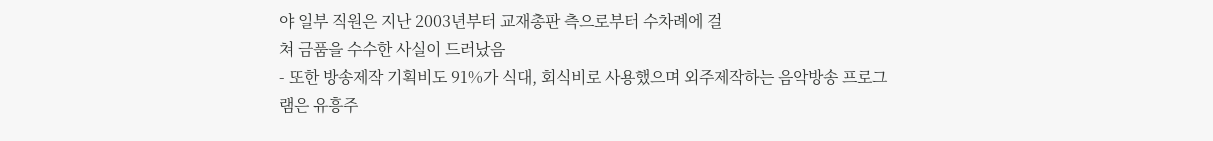야 일부 직원은 지난 2003년부터 교재총판 측으로부터 수차례에 걸
쳐 금품을 수수한 사실이 드러났음
- 또한 방송제작 기획비도 91%가 식대, 회식비로 사용했으며 외주제작하는 음악방송 프로그
램은 유흥주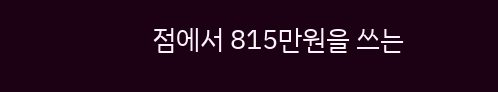점에서 815만원을 쓰는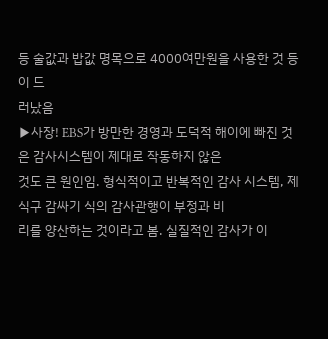등 술값과 밥값 명목으로 4000여만원을 사용한 것 등이 드
러났음
▶사장! EBS가 방만한 경영과 도덕적 해이에 빠진 것은 감사시스템이 제대로 작동하지 않은
것도 큰 원인임. 형식적이고 반복적인 감사 시스템, 제식구 감싸기 식의 감사관행이 부정과 비
리를 양산하는 것이라고 봄. 실질적인 감사가 이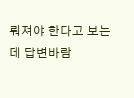뤄져야 한다고 보는데 답변바람